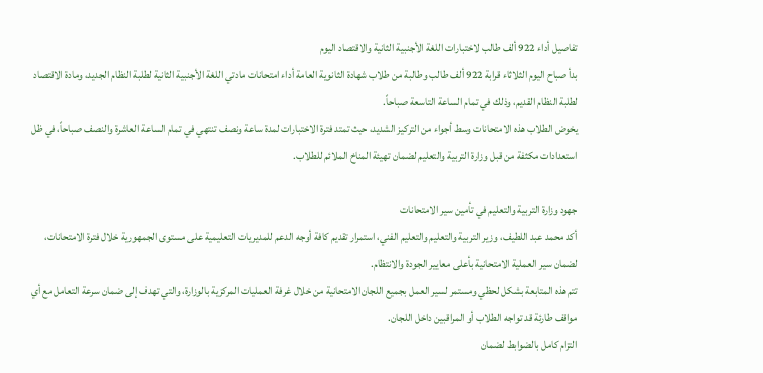تفاصيل أداء 922 ألف طالب لاختبارات اللغة الأجنبية الثانية والاقتصاد اليوم
بدأ صباح اليوم الثلاثاء قرابة 922 ألف طالب وطالبة من طلاب شهادة الثانوية العامة أداء امتحانات مادتي اللغة الأجنبية الثانية لطلبة النظام الجديد، ومادة الاقتصاد لطلبة النظام القديم، وذلك في تمام الساعة التاسعة صباحاً.
يخوض الطلاب هذه الامتحانات وسط أجواء من التركيز الشديد، حيث تمتد فترة الاختبارات لمدة ساعة ونصف تنتهي في تمام الساعة العاشرة والنصف صباحاً، في ظل استعدادات مكثفة من قبل وزارة التربية والتعليم لضمان تهيئة المناخ الملائم للطلاب.

جهود وزارة التربية والتعليم في تأمين سير الامتحانات
أكد محمد عبد اللطيف، وزير التربية والتعليم والتعليم الفني، استمرار تقديم كافة أوجه الدعم للمديريات التعليمية على مستوى الجمهورية خلال فترة الامتحانات، لضمان سير العملية الامتحانية بأعلى معايير الجودة والانتظام.
تتم هذه المتابعة بشكل لحظي ومستمر لسير العمل بجميع اللجان الامتحانية من خلال غرفة العمليات المركزية بالوزارة، والتي تهدف إلى ضمان سرعة التعامل مع أي مواقف طارئة قد تواجه الطلاب أو المراقبين داخل اللجان.
التزام كامل بالضوابط لضمان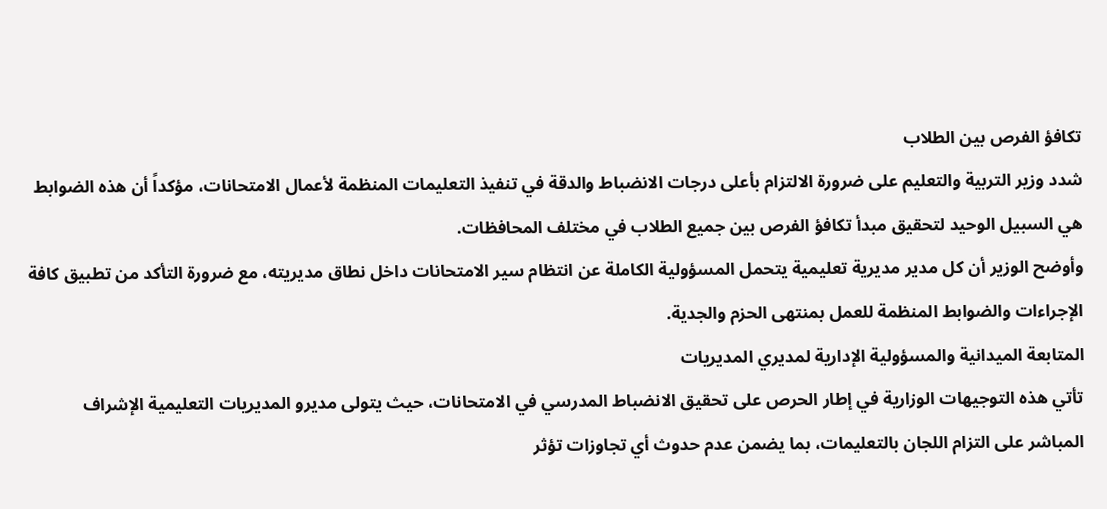تكافؤ الفرص بين الطلاب
شدد وزير التربية والتعليم على ضرورة الالتزام بأعلى درجات الانضباط والدقة في تنفيذ التعليمات المنظمة لأعمال الامتحانات، مؤكداً أن هذه الضوابط هي السبيل الوحيد لتحقيق مبدأ تكافؤ الفرص بين جميع الطلاب في مختلف المحافظات.
وأوضح الوزير أن كل مدير مديرية تعليمية يتحمل المسؤولية الكاملة عن انتظام سير الامتحانات داخل نطاق مديريته، مع ضرورة التأكد من تطبيق كافة الإجراءات والضوابط المنظمة للعمل بمنتهى الحزم والجدية.
المتابعة الميدانية والمسؤولية الإدارية لمديري المديريات
تأتي هذه التوجيهات الوزارية في إطار الحرص على تحقيق الانضباط المدرسي في الامتحانات، حيث يتولى مديرو المديريات التعليمية الإشراف المباشر على التزام اللجان بالتعليمات، بما يضمن عدم حدوث أي تجاوزات تؤثر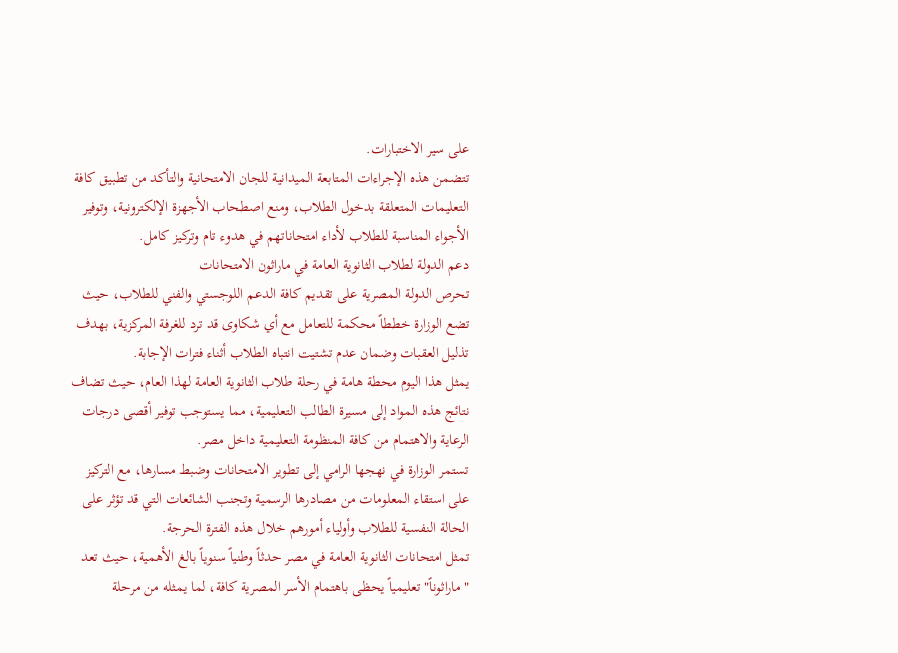على سير الاختبارات.
تتضمن هذه الإجراءات المتابعة الميدانية للجان الامتحانية والتأكد من تطبيق كافة التعليمات المتعلقة بدخول الطلاب، ومنع اصطحاب الأجهزة الإلكترونية، وتوفير الأجواء المناسبة للطلاب لأداء امتحاناتهم في هدوء تام وتركيز كامل.
دعم الدولة لطلاب الثانوية العامة في ماراثون الامتحانات
تحرص الدولة المصرية على تقديم كافة الدعم اللوجستي والفني للطلاب، حيث تضع الوزارة خططاً محكمة للتعامل مع أي شكاوى قد ترد للغرفة المركزية، بهدف تذليل العقبات وضمان عدم تشتيت انتباه الطلاب أثناء فترات الإجابة.
يمثل هذا اليوم محطة هامة في رحلة طلاب الثانوية العامة لهذا العام، حيث تضاف نتائج هذه المواد إلى مسيرة الطالب التعليمية، مما يستوجب توفير أقصى درجات الرعاية والاهتمام من كافة المنظومة التعليمية داخل مصر.
تستمر الوزارة في نهجها الرامي إلى تطوير الامتحانات وضبط مسارها، مع التركيز على استقاء المعلومات من مصادرها الرسمية وتجنب الشائعات التي قد تؤثر على الحالة النفسية للطلاب وأولياء أمورهم خلال هذه الفترة الحرجة.
تمثل امتحانات الثانوية العامة في مصر حدثاً وطنياً سنوياً بالغ الأهمية، حيث تعد "ماراثوناً" تعليمياً يحظى باهتمام الأسر المصرية كافة، لما يمثله من مرحلة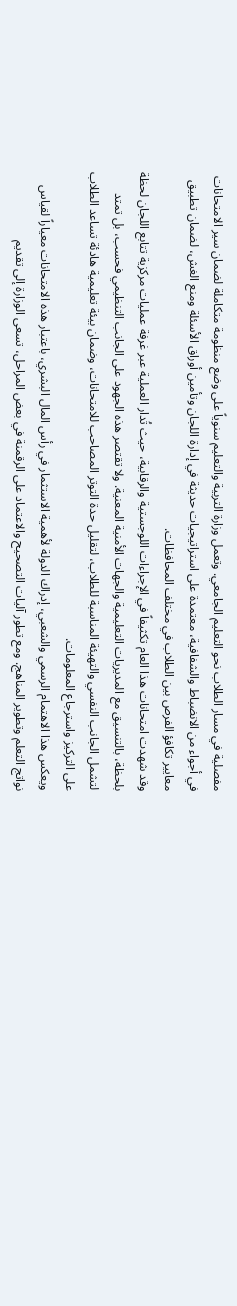مفصلية في مسار الطلاب نحو التعليم الجامعي. وتعمل وزارة التربية والتعليم سنوياً على وضع منظومة متكاملة لضمان سير الامتحانات في أجواء من الانضباط والشفافية، معتمدة على استراتيجيات حديثة في إدارة اللجان وتأمين أوراق الأسئلة ومنع الغش، لضمان تطبيق معايير تكافؤ الفرص بين الطلاب في مختلف المحافظات.
وقد شهدت امتحانات هذا العام تكثيفاً في الإجراءات اللوجستية والرقابية، حيث تُدار العملية عبر غرفة عمليات مركزية تتابع اللجان لحظة بلحظة، بالتنسيق مع المديريات التعليمية والجهات الأمنية المعنية. ولا تقتصر هذه الجهود على الجانب التنظيمي فحسب، بل تمتد لتشمل الجانب النفسي والتهيئة المناسبة للطلاب، لتقليل حدة التوتر المصاحب للامتحانات، وضمان بيئة تعليمية هادئة تساعد الطلاب على التركيز واسترجاع المعلومات.
ويعكس هذا الاهتمام الرسمي والشعبي، إدراك الدولة لأهمية الاستثمار في رأس المال البشري، باعتبار هذه الامتحانات معياراً لقياس نواتج التعلم وتطوير المناهج. ومع تطور آليات التصحيح والاعتماد على الرقمنة في بعض المراحل، تسعى الوزارة إلى تقديم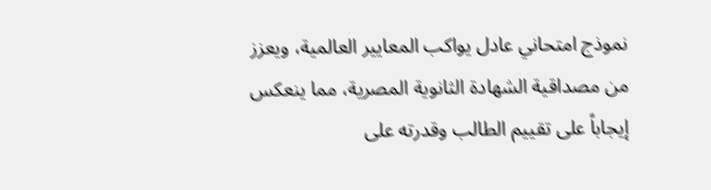نموذج امتحاني عادل يواكب المعايير العالمية، ويعزز من مصداقية الشهادة الثانوية المصرية، مما ينعكس إيجاباً على تقييم الطالب وقدرته على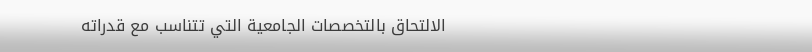الالتحاق بالتخصصات الجامعية التي تتناسب مع قدراته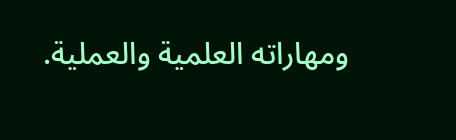ومهاراته العلمية والعملية.